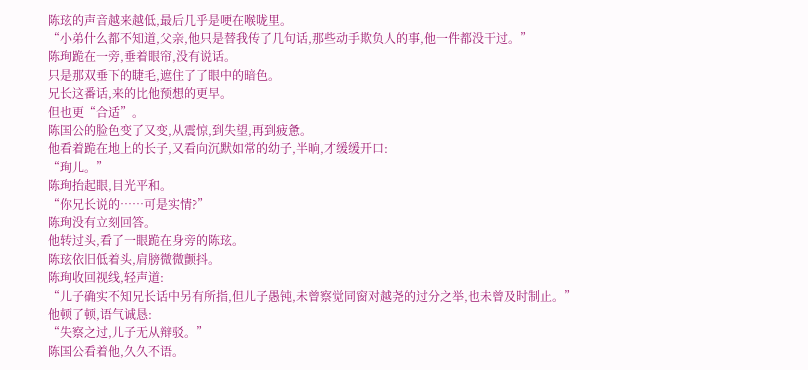陈玹的声音越来越低,最后几乎是哽在喉咙里。
“小弟什么都不知道,父亲,他只是替我传了几句话,那些动手欺负人的事,他一件都没干过。”
陈珣跪在一旁,垂着眼帘,没有说话。
只是那双垂下的睫毛,遮住了了眼中的暗色。
兄长这番话,来的比他预想的更早。
但也更“合适”。
陈国公的脸色变了又变,从震惊,到失望,再到疲惫。
他看着跪在地上的长子,又看向沉默如常的幼子,半晌,才缓缓开口:
“珣儿。”
陈珣抬起眼,目光平和。
“你兄长说的……可是实情?”
陈珣没有立刻回答。
他转过头,看了一眼跪在身旁的陈玹。
陈玹依旧低着头,肩膀微微颤抖。
陈珣收回视线,轻声道:
“儿子确实不知兄长话中另有所指,但儿子愚钝,未曾察觉同窗对越尧的过分之举,也未曾及时制止。”
他顿了顿,语气诚恳:
“失察之过,儿子无从辩驳。”
陈国公看着他,久久不语。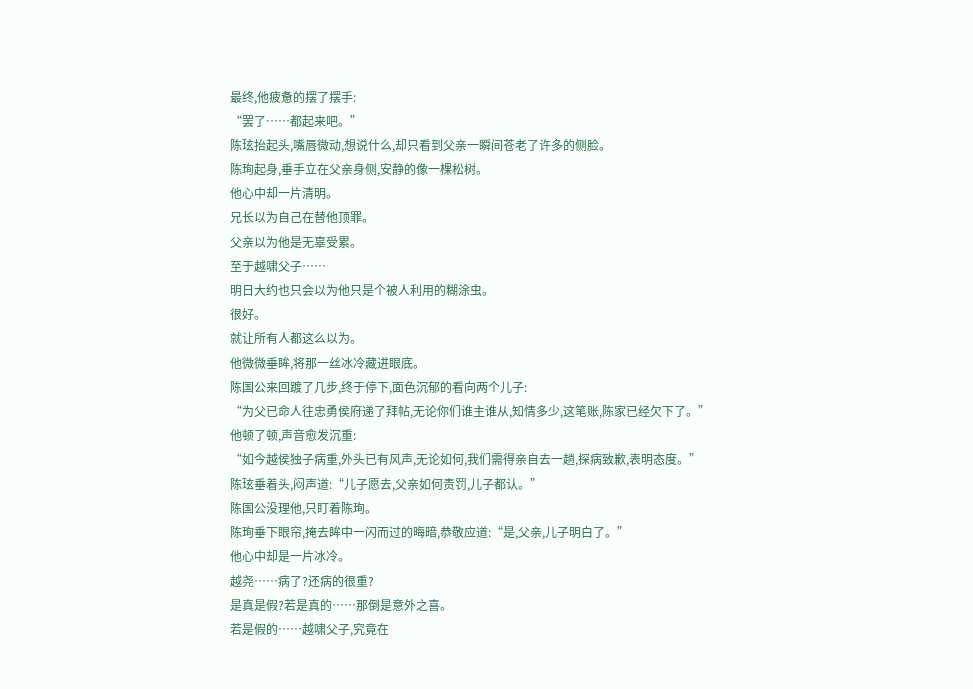最终,他疲惫的摆了摆手:
“罢了……都起来吧。”
陈玹抬起头,嘴唇微动,想说什么,却只看到父亲一瞬间苍老了许多的侧脸。
陈珣起身,垂手立在父亲身侧,安静的像一棵松树。
他心中却一片清明。
兄长以为自己在替他顶罪。
父亲以为他是无辜受累。
至于越啸父子……
明日大约也只会以为他只是个被人利用的糊涂虫。
很好。
就让所有人都这么以为。
他微微垂眸,将那一丝冰冷藏进眼底。
陈国公来回踱了几步,终于停下,面色沉郁的看向两个儿子:
“为父已命人往忠勇侯府递了拜帖,无论你们谁主谁从,知情多少,这笔账,陈家已经欠下了。”
他顿了顿,声音愈发沉重:
“如今越侯独子病重,外头已有风声,无论如何,我们需得亲自去一趟,探病致歉,表明态度。”
陈玹垂着头,闷声道:“儿子愿去,父亲如何责罚,儿子都认。”
陈国公没理他,只盯着陈珣。
陈珣垂下眼帘,掩去眸中一闪而过的晦暗,恭敬应道:“是,父亲,儿子明白了。”
他心中却是一片冰冷。
越尧……病了?还病的很重?
是真是假?若是真的……那倒是意外之喜。
若是假的……越啸父子,究竟在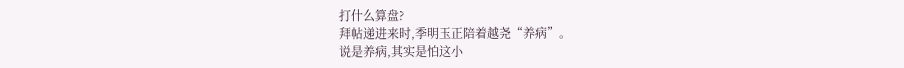打什么算盘?
拜帖递进来时,季明玉正陪着越尧“养病”。
说是养病,其实是怕这小